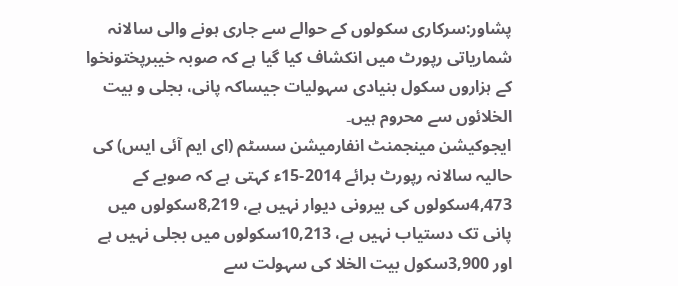پشاور:سرکاری سکولوں کے حوالے سے جاری ہونے والی سالانہ شماریاتی رپورٹ میں انکشاف کیا گیا ہے کہ صوبہ خیبرپختونخوا کے ہزاروں سکول بنیادی سہولیات جیساکہ پانی، بجلی و بیت الخلائوں سے محروم ہیں۔
ایجوکیشن مینجمنٹ انفارمیشن سسٹم (ای ایم آئی ایس) کی حالیہ سالانہ رپورٹ برائے 2014-15ء کہتی ہے کہ صوبے کے 4,473سکولوں کی بیرونی دیوار نہیں ہے، 8,219سکولوں میں پانی تک دستیاب نہیں ہے، 10,213سکولوں میں بجلی نہیں ہے اور 3,900سکول بیت الخلا کی سہولت سے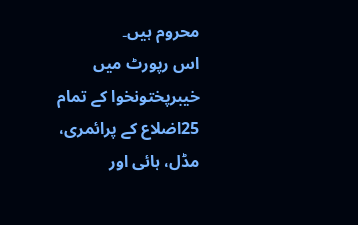محروم ہیں۔
اس رپورٹ میں خیبرپختونخوا کے تمام 25اضلاع کے پرائمری، مڈل، ہائی اور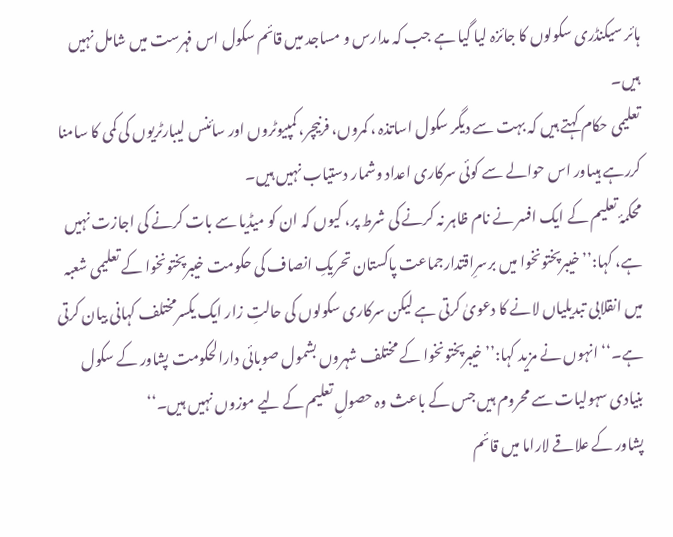ہائر سیکنڈری سکولوں کا جائزہ لیا گیا ہے جب کہ مدارس و مساجد میں قائم سکول اس فہرست میں شامل نہیں ہیں۔
تعلیمی حکام کہتے ہیں کہ بہت سے دیگر سکول اساتذہ ، کمروں، فرنیچر، کمپیوٹروں اور سائنس لیبارٹریوں کی کمی کا سامنا کررہے ہیںاور اس حوالے سے کوئی سرکاری اعداد وشمار دستیاب نہیں ہیں۔
محکمۂ تعلیم کے ایک افسر نے نام ظاہر نہ کرنے کی شرط پر، کیوں کہ ان کو میڈیا سے بات کرنے کی اجازت نہیں ہے، کہا:’’ خیبرپختونخوا میں برسرِاقتدارجماعت پاکستان تحریکِ انصاف کی حکومت خیبرپختونخوا کے تعلیمی شعبہ میں انقلابی تبدیلیاں لانے کا دعویٰ کرتی ہے لیکن سرکاری سکولوں کی حالتِ زار ایک یکسرمختلف کہانی بیان کرتی ہے۔‘‘ انہوں نے مزید کہا:’’ خیبرپختونخوا کے مختلف شہروں بشمول صوبائی دارالحکومت پشاور کے سکول بنیادی سہولیات سے محروم ہیں جس کے باعث وہ حصولِ تعلیم کے لیے موزوں نہیں ہیں۔‘‘
پشاور کے علاقے لاراما میں قائم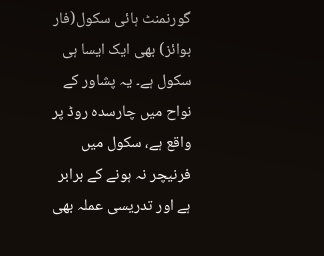گورنمنٹ ہائی سکول(فار بوائز) بھی ایک ایسا ہی سکول ہے۔ یہ پشاور کے نواح میں چارسدہ روڈ پر واقع ہے، سکول میں فرنیچر نہ ہونے کے برابر ہے اور تدریسی عملہ بھی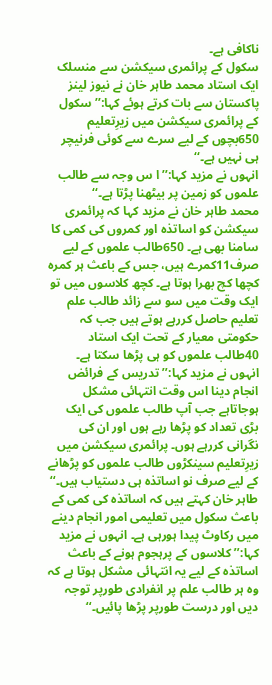ناکافی ہے۔
سکول کے پرائمری سیکشن سے منسلک ایک استاد محمد طاہر خان نے نیوز لینز پاکستان سے بات کرتے ہوئے کہا:’’ سکول کے پرائمری سیکشن میں زیرِتعلیم 650بچوں کے لیے سرے سے کوئی فرنیچر ہی نہیں ہے۔‘‘
انہوں نے مزید کہا:’’ا س وجہ سے طالب علموں کو زمین پر بیٹھنا پڑتا ہے۔‘‘
محمد طاہر خان نے مزید کہا کہ پرائمری سیکشن کو اساتذہ اور کمروں کی کمی کا سامنا بھی ہے۔ 650طالب علموں کے لیے صرف11کمرے ہیں، جس کے باعث ہر کمرہ کچھا کچ بھرا ہوتا ہے۔ کچھ کلاسوں میں تو ایک وقت میں سو سے زائد طالب علم تعلیم حاصل کررہے ہوتے ہیں جب کہ حکومتی معیار کے تحت ایک استاد 40طالب علموں کو ہی پڑھا سکتا ہے۔
انہوں نے مزید کہا:’’ تدریس کے فرائض انجام دینا اس وقت انتہائی مشکل ہوجاتاہے جب آپ طالب علموں کی ایک بڑی تعداد کو پڑھا رہے ہوں اور ان کی نگرانی کررہے ہوں۔ پرائمری سیکشن میں زیرِتعلیم سینکڑوں طالب علموں کو پڑھانے کے لیے صرف نو اساتذہ ہی دستیاب ہیں۔‘‘
طاہر خان کہتے ہیں کہ اساتذہ کی کمی کے باعث سکول میں تعلیمی امور انجام دینے میں رکاوٹ پیدا ہورہی ہے۔ انہوں نے مزید کہا:’’ کلاسوں کے پرہجوم ہونے کے باعث اساتذہ کے لیے یہ انتہائی مشکل ہوتا ہے کہ وہ ہر طالب علم پر انفرادی طورپر توجہ دیں اور درست طورپر پڑھا پائیں۔‘‘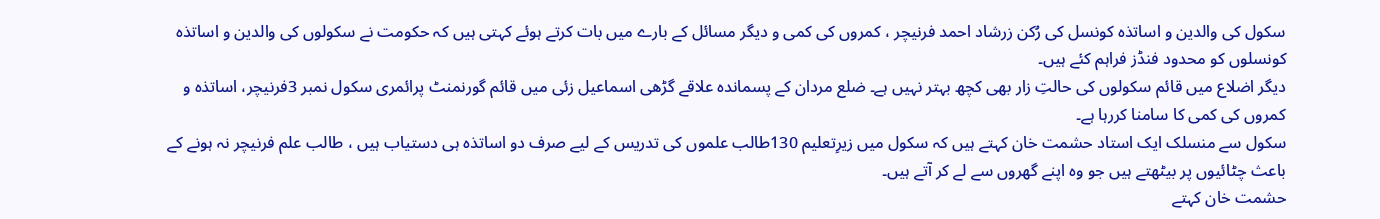سکول کی والدین و اساتذہ کونسل کی رُکن زرشاد احمد فرنیچر ، کمروں کی کمی و دیگر مسائل کے بارے میں بات کرتے ہوئے کہتی ہیں کہ حکومت نے سکولوں کی والدین و اساتذہ کونسلوں کو محدود فنڈز فراہم کئے ہیں۔
دیگر اضلاع میں قائم سکولوں کی حالتِ زار بھی کچھ بہتر نہیں ہے۔ ضلع مردان کے پسماندہ علاقے گڑھی اسماعیل زئی میں قائم گورنمنٹ پرائمری سکول نمبر 3فرنیچر، اساتذہ و کمروں کی کمی کا سامنا کررہا ہے۔
سکول سے منسلک ایک استاد حشمت خان کہتے ہیں کہ سکول میں زیرِتعلیم 130طالب علموں کی تدریس کے لیے صرف دو اساتذہ ہی دستیاب ہیں ، طالب علم فرنیچر نہ ہونے کے باعث چٹائیوں پر بیٹھتے ہیں جو وہ اپنے گھروں سے لے کر آتے ہیں۔
حشمت خان کہتے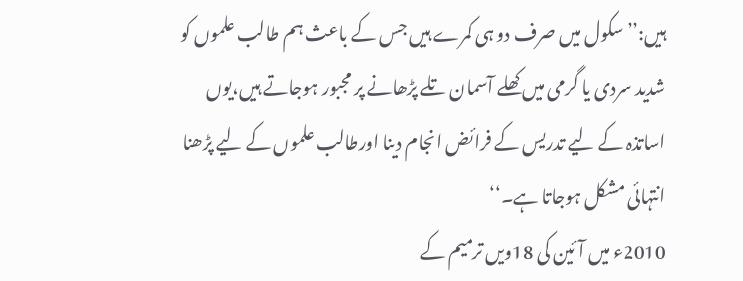ہیں:’’ سکول میں صرف دو ہی کمرے ہیں جس کے باعث ہم طالب علموں کو شدید سردی یا گرمی میں کھلے آسمان تلے پڑھانے پر مجبور ہوجاتے ہیں،یوں اساتذہ کے لیے تدریس کے فرائض انجام دینا اورطالب علموں کے لیے پڑھنا انتہائی مشکل ہوجاتا ہے۔‘‘
2010ء میں آئین کی 18ویں ترمیم کے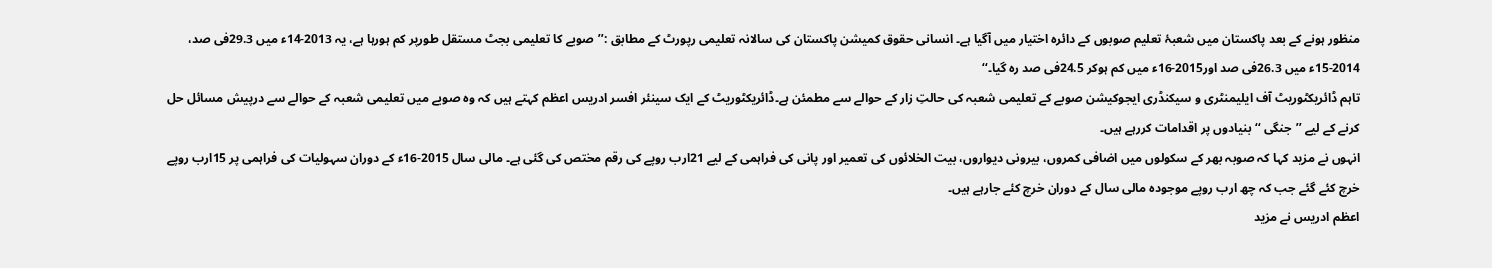منظور ہونے کے بعد پاکستان میں شعبۂ تعلیم صوبوں کے دائرہ اختیار میں آگیا ہے۔ انسانی حقوق کمیشن پاکستان کی سالانہ تعلیمی رپورٹ کے مطابق :’’صوبے کا تعلیمی بجٹ مستقل طورپر کم ہورہا ہے، یہ 2013-14ء میں 29.3فی صد، 2014-15ء میں 26.3فی صد اور2015-16ء میں کم ہوکر 24.5فی صد رہ گیا۔‘‘
تاہم ڈائریکٹوریٹ آف ایلیمنٹری و سیکنڈری ایجوکیشن صوبے کے تعلیمی شعبہ کی حالتِ زار کے حوالے سے مطمئن ہے۔ڈائریکٹوریٹ کے ایک سینئر افسر ادریس اعظم کہتے ہیں کہ وہ صوبے میں تعلیمی شعبہ کے حوالے سے درپیش مسائل حل کرنے کے لیے ’’جنگی ‘‘ بنیادوں پر اقدامات کررہے ہیں۔
انہوں نے مزید کہا کہ صوبہ بھر کے سکولوں میں اضافی کمروں، بیرونی دیواروں، بیت الخلائوں کی تعمیر اور پانی کی فراہمی کے لیے 21ارب روپے کی رقم مختص کی گئی ہے۔ مالی سال 2015-16ء کے دوران سہولیات کی فراہمی پر 15ارب روپے خرچ کئے گئے جب کہ چھ ارب روپے موجودہ مالی سال کے دوران خرچ کئے جارہے ہیں۔
اعظم ادریس نے مزید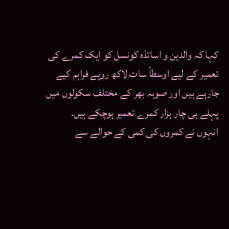کہا کہ والدین و اساتذہ کونسل کو ایک کمرے کی تعمیر کے لیے اوسطاً سات لاکھ روپے فراہم کیے جارہے ہیں اور صوبہ بھر کے مختلف سکولوں میں پہلے ہی چار ہزار کمرے تعمیر ہوچکے ہیں۔
انہوں نے کمروں کی کمی کے حوالے سے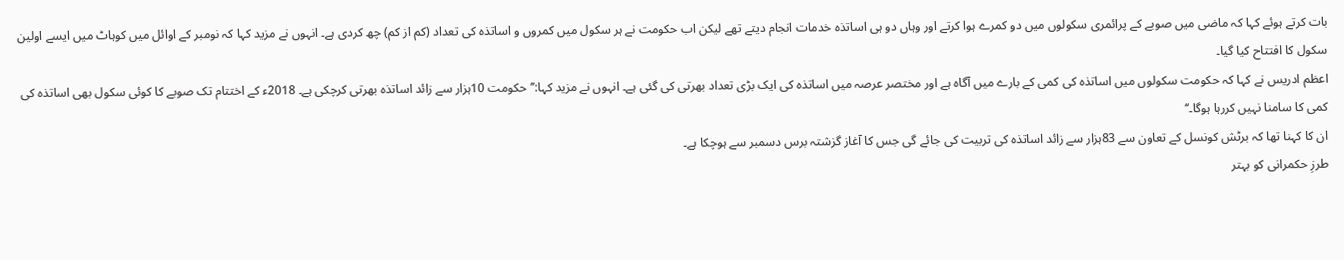بات کرتے ہوئے کہا کہ ماضی میں صوبے کے پرائمری سکولوں میں دو کمرے ہوا کرتے اور وہاں دو ہی اساتذہ خدمات انجام دیتے تھے لیکن اب حکومت نے ہر سکول میں کمروں و اساتذہ کی تعداد (کم از کم) چھ کردی ہے۔ انہوں نے مزید کہا کہ نومبر کے اوائل میں کوہاٹ میں ایسے اولین سکول کا افتتاح کیا گیا۔
اعظم ادریس نے کہا کہ حکومت سکولوں میں اساتذہ کی کمی کے بارے میں آگاہ ہے اور مختصر عرصہ میں اساتذہ کی ایک بڑی تعداد بھرتی کی گئی ہے۔ انہوں نے مزید کہا:’’حکومت 10ہزار سے زائد اساتذہ بھرتی کرچکی ہے۔ 2018ء کے اختتام تک صوبے کا کوئی سکول بھی اساتذہ کی کمی کا سامنا نہیں کررہا ہوگا۔‘‘
ان کا کہنا تھا کہ برٹش کونسل کے تعاون سے 83ہزار سے زائد اساتذہ کی تربیت کی جائے گی جس کا آغاز گزشتہ برس دسمبر سے ہوچکا ہے۔
طرزِ حکمرانی کو بہتر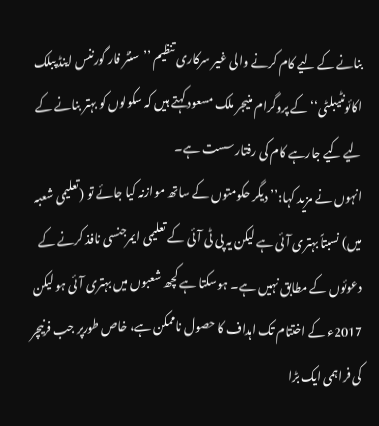بنانے کے لیے کام کرنے والی غیر سرکاری تنظیم ’’سنٹر فار گورننس اینڈ پبلک اکائونٹیبلٹی‘‘ کے پروگرام منیجر ملک مسعود کہتے ہیں کہ سکولوں کو بہتر بنانے کے لیے کیے جارہے کام کی رفتار سست ہے۔
انہوں نے مزید کہا:’’ دیگر حکومتوں کے ساتھ موازنہ کیا جائے تو (تعلیمی شعبہ میں) نسبتاً بہتری آئی ہے لیکن یہ پی ٹی آئی کے تعلیمی ایمرجنسی نافذ کرنے کے دعوئوں کے مطابق نہیں ہے۔ ہوسکتا ہے کچھ شعبوں میں بہتری آئی ہو لیکن 2017ء کے اختتام تک اہداف کا حصول ناممکن ہے، خاص طورپر جب فرنیچر کی فراہمی ایک بڑا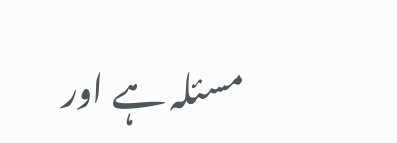مسئلہ ہے اور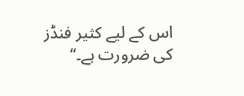اس کے لیے کثیر فنڈز کی ضرورت ہے۔‘‘